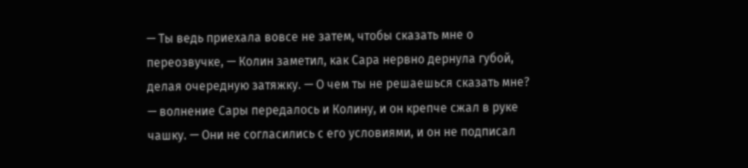— Ты ведь приехала вовсе не затем, чтобы сказать мне о переозвучке, — Колин заметил, как Сара нервно дернула губой, делая очередную затяжку. — О чем ты не решаешься сказать мне? — волнение Сары передалось и Колину, и он крепче сжал в руке чашку. — Они не согласились с его условиями, и он не подписал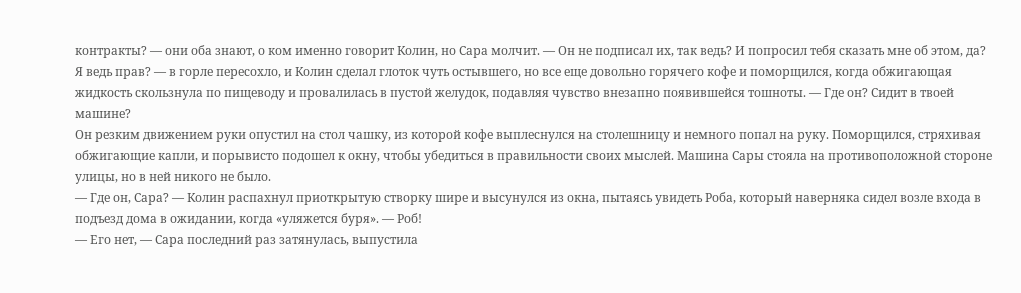контракты? — они оба знают, о ком именно говорит Колин, но Сара молчит. — Он не подписал их, так ведь? И попросил тебя сказать мне об этом, да? Я ведь прав? — в горле пересохло, и Колин сделал глоток чуть остывшего, но все еще довольно горячего кофе и поморщился, когда обжигающая жидкость скользнула по пищеводу и провалилась в пустой желудок, подавляя чувство внезапно появившейся тошноты. — Где он? Сидит в твоей машине?
Он резким движением руки опустил на стол чашку, из которой кофе выплеснулся на столешницу и немного попал на руку. Поморщился, стряхивая обжигающие капли, и порывисто подошел к окну, чтобы убедиться в правильности своих мыслей. Машина Сары стояла на противоположной стороне улицы, но в ней никого не было.
— Где он, Сара? — Колин распахнул приоткрытую створку шире и высунулся из окна, пытаясь увидеть Роба, который наверняка сидел возле входа в подъезд дома в ожидании, когда «уляжется буря». — Роб!
— Его нет, — Сара последний раз затянулась, выпустила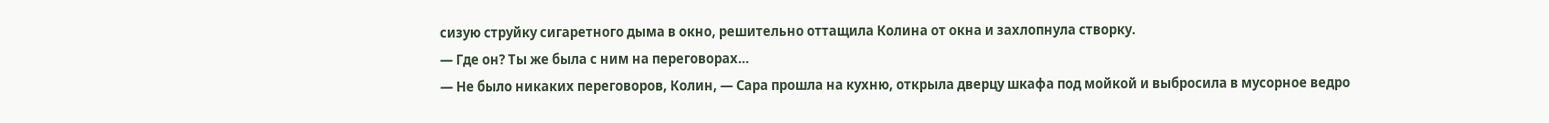сизую струйку сигаретного дыма в окно, решительно оттащила Колина от окна и захлопнула створку.
— Где он? Ты же была с ним на переговорах…
— Не было никаких переговоров, Колин, — Сара прошла на кухню, открыла дверцу шкафа под мойкой и выбросила в мусорное ведро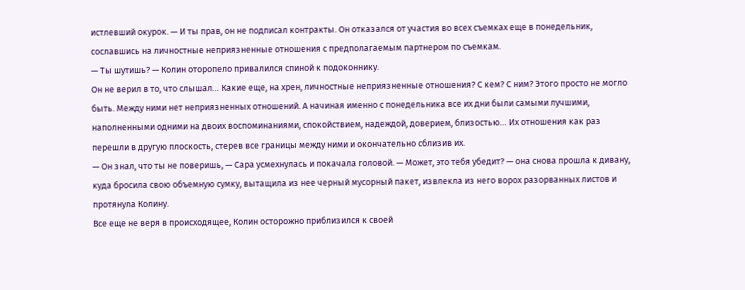истлевший окурок. — И ты прав, он не подписал контракты. Он отказался от участия во всех съемках еще в понедельник, сославшись на личностные неприязненные отношения с предполагаемым партнером по съемкам.
— Ты шутишь? — Колин оторопело привалился спиной к подоконнику.
Он не верил в то, что слышал… Какие еще, на хрен, личностные неприязненные отношения? С кем? С ним? Этого просто не могло быть. Между ними нет неприязненных отношений. А начиная именно с понедельника все их дни были самыми лучшими, наполненными одними на двоих воспоминаниями, спокойствием, надеждой, доверием, близостью… Их отношения как раз перешли в другую плоскость, стерев все границы между ними и окончательно сблизив их.
— Он знал, что ты не поверишь, — Сара усмехнулась и покачала головой. — Может, это тебя убедит? — она снова прошла к дивану, куда бросила свою объемную сумку, вытащила из нее черный мусорный пакет, извлекла из него ворох разорванных листов и протянула Колину.
Все еще не веря в происходящее, Колин осторожно приблизился к своей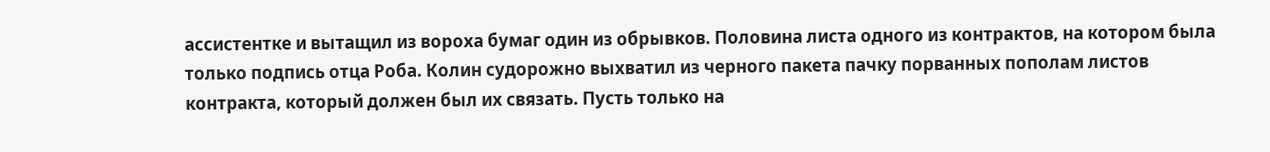ассистентке и вытащил из вороха бумаг один из обрывков. Половина листа одного из контрактов, на котором была только подпись отца Роба. Колин судорожно выхватил из черного пакета пачку порванных пополам листов контракта, который должен был их связать. Пусть только на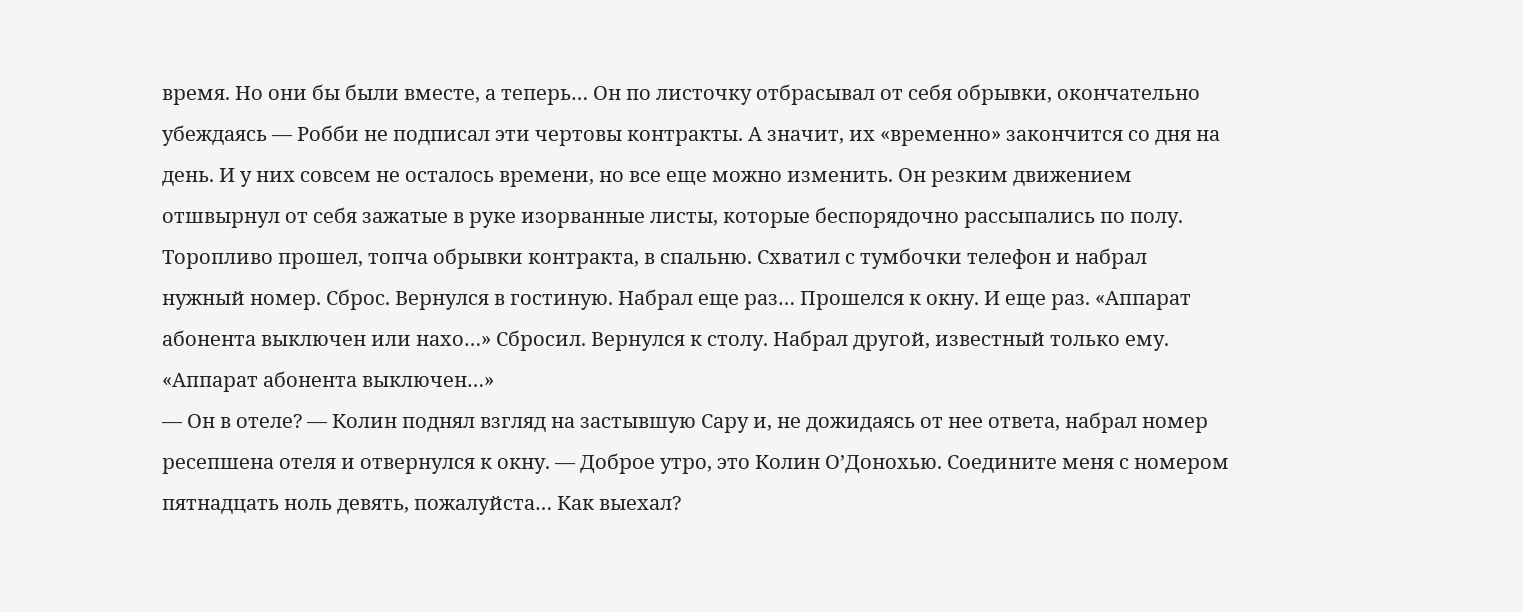время. Но они бы были вместе, а теперь… Он по листочку отбрасывал от себя обрывки, окончательно убеждаясь — Робби не подписал эти чертовы контракты. А значит, их «временно» закончится со дня на день. И у них совсем не осталось времени, но все еще можно изменить. Он резким движением отшвырнул от себя зажатые в руке изорванные листы, которые беспорядочно рассыпались по полу. Торопливо прошел, топча обрывки контракта, в спальню. Схватил с тумбочки телефон и набрал нужный номер. Сброс. Вернулся в гостиную. Набрал еще раз… Прошелся к окну. И еще раз. «Аппарат абонента выключен или нахо…» Сбросил. Вернулся к столу. Набрал другой, известный только ему. «Аппарат абонента выключен…»
— Он в отеле? — Колин поднял взгляд на застывшую Сару и, не дожидаясь от нее ответа, набрал номер ресепшена отеля и отвернулся к окну. — Доброе утро, это Колин О’Донохью. Соедините меня с номером пятнадцать ноль девять, пожалуйста… Как выехал?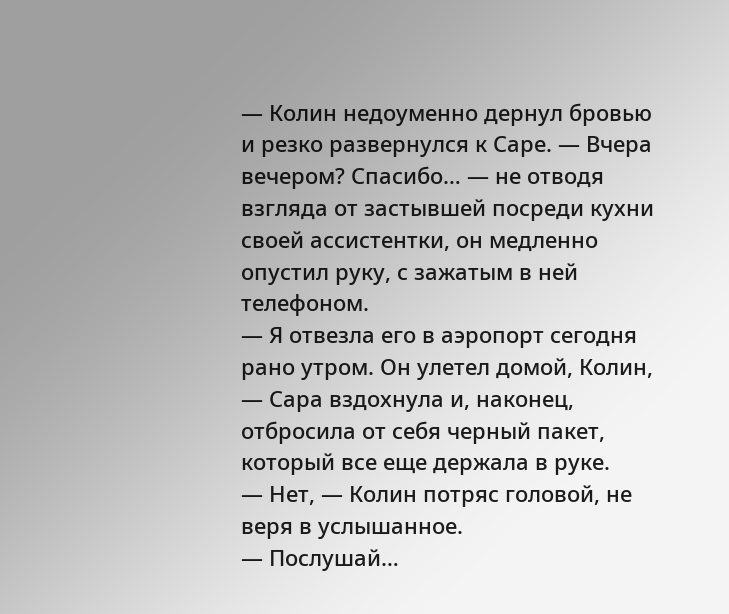— Колин недоуменно дернул бровью и резко развернулся к Саре. — Вчера вечером? Спасибо… — не отводя взгляда от застывшей посреди кухни своей ассистентки, он медленно опустил руку, с зажатым в ней телефоном.
— Я отвезла его в аэропорт сегодня рано утром. Он улетел домой, Колин, — Сара вздохнула и, наконец, отбросила от себя черный пакет, который все еще держала в руке.
— Нет, — Колин потряс головой, не веря в услышанное.
— Послушай…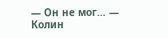— Он не мог… — Колин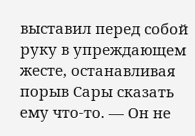выставил перед собой руку в упреждающем жесте, останавливая порыв Сары сказать ему что-то. — Он не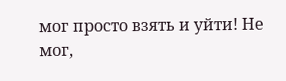мог просто взять и уйти! Не мог,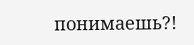понимаешь?!